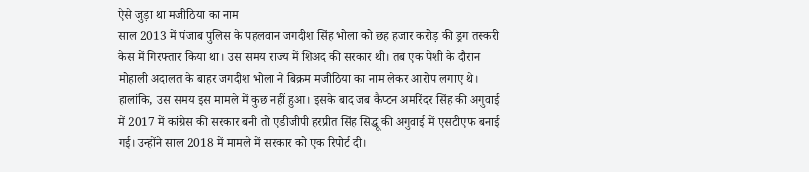ऐसे जुड़ा था मजीठिया का नाम
साल 2013 में पंजाब पुलिस के पहलवान जगदीश सिंह भोला को छह हजार करोड़ की ड्रग तस्करी केस में गिरफ्तार किया था। उस समय राज्य में शिअद की सरकार थी। तब एक पेशी के दौरान मोहाली अदालत के बाहर जगदीश भोला ने बिक्रम मजीठिया का नाम लेकर आरोप लगाए थे। हालांकि, उस समय इस मामले में कुछ नहीं हुआ। इसके बाद जब कैप्टन अमरिंदर सिंह की अगुवाई में 2017 में कांग्रेस की सरकार बनी तो एडीजीपी हरप्रीत सिंह सिद्धू की अगुवाई में एसटीएफ बनाई गई। उन्होंने साल 2018 में मामले में सरकार को एक रिपोर्ट दी।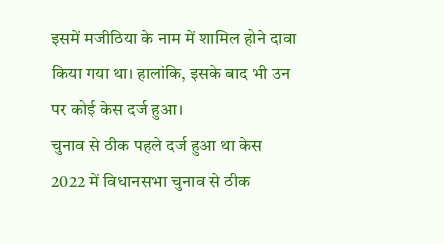इसमें मजीठिया के नाम में शामिल होने दावा किया गया था। हालांकि, इसके बाद भी उन पर कोई केस दर्ज हुआ।
चुनाव से ठीक पहले दर्ज हुआ था केस
2022 में विधानसभा चुनाव से ठीक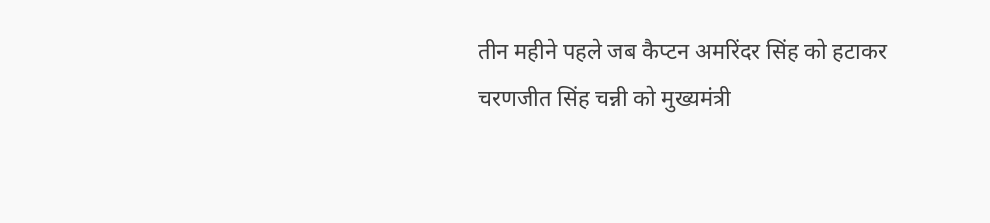तीन महीने पहले जब कैप्टन अमरिंदर सिंह को हटाकर चरणजीत सिंह चन्नी को मुख्यमंत्री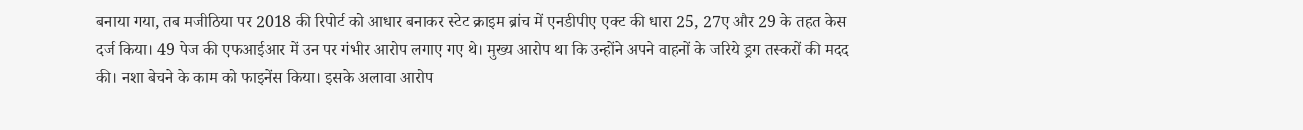बनाया गया, तब मजीठिया पर 2018 की रिपोर्ट को आधार बनाकर स्टेट क्राइम ब्रांच में एनडीपीए एक्ट की धारा 25, 27ए और 29 के तहत केस दर्ज किया। 49 पेज की एफआईआर में उन पर गंभीर आरोप लगाए गए थे। मुख्य आरोप था कि उन्होंने अपने वाहनों के जरिये ड्रग तस्करों की मदद की। नशा बेचने के काम को फाइनेंस किया। इसके अलावा आरोप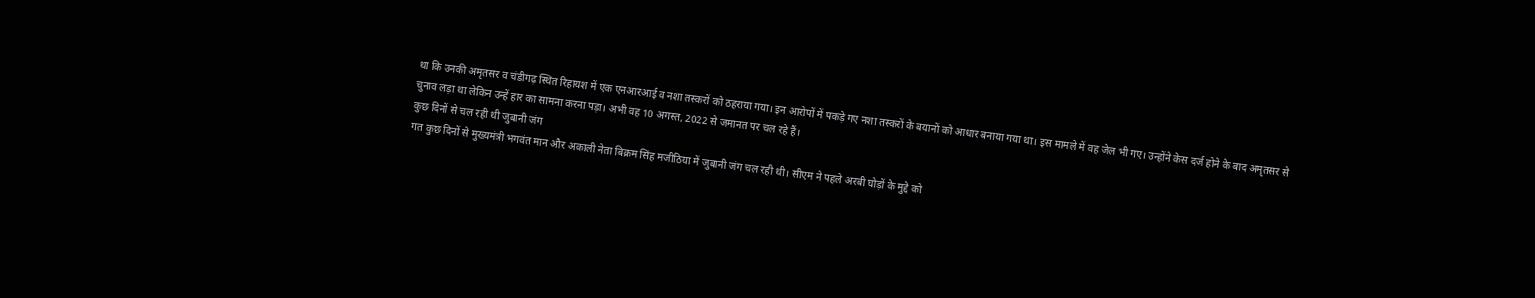था कि उनकी अमृतसर व चंडीगढ़ स्थित रिहायश में एक एनआरआई व नशा तस्करों को ठहराया गया। इन आरोपों में पकड़े गए नशा तस्करों के बयानों को आधार बनाया गया था। इस मामले में वह जेल भी गए। उन्होंने केस दर्ज होने के बाद अमृतसर से चुनाव लड़ा था लेकिन उन्हें हार का सामना करना पड़ा। अभी वह 10 अगस्त, 2022 से जमानत पर चल रहे हैं।
कुछ दिनों से चल रही थी जुबानी जंग
गत कुछ दिनों से मुख्यमंत्री भगवंत मान और अकाली नेता बिक्रम सिंह मजीठिया में जुबानी जंग चल रही थी। सीएम ने पहले अरबी घोड़ों के मुद्दे को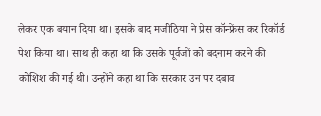लेकर एक बयान दिया था। इसके बाद मजीठिया ने प्रेस कॉन्फ्रेंस कर रिकॉर्ड पेश किया था। साथ ही कहा था कि उसके पूर्वजों को बदनाम करने की कोशिश की गई थी। उन्होंने कहा था कि सरकार उन पर दबाव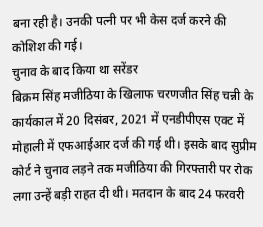बना रही है। उनकी पत्नी पर भी केस दर्ज करने की कोशिश की गई।
चुनाव के बाद किया था सरेंडर
बिक्रम सिंह मजीठिया के खिलाफ चरणजीत सिंह चन्नी के कार्यकाल में 20 दिसंबर, 2021 में एनडीपीएस एक्ट में मोहाली में एफआईआर दर्ज की गई थी। इसके बाद सुप्रीम कोर्ट ने चुनाव लड़ने तक मजीठिया की गिरफ्तारी पर रोक लगा उन्हें बड़ी राहत दी थी। मतदान के बाद 24 फरवरी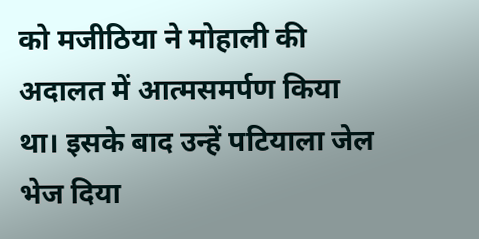को मजीठिया ने मोहाली की अदालत में आत्मसमर्पण किया था। इसके बाद उन्हें पटियाला जेल भेज दिया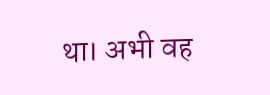था। अभी वह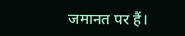जमानत पर हैं।